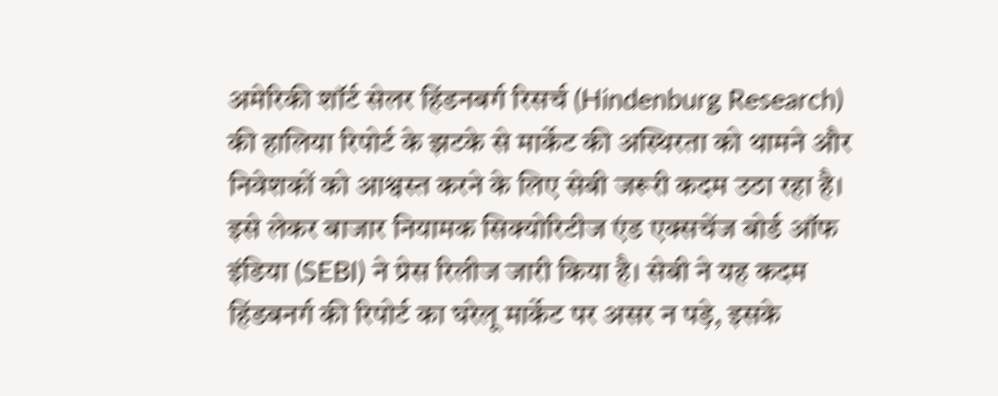अमेरिकी शॉर्ट सेलर हिंडनबर्ग रिसर्च (Hindenburg Research) की हालिया रिपोर्ट के झटके से मार्केट की अस्थिरता को थामने और निवेशकों को आश्वस्त करने के लिए सेबी जरूरी कदम उठा रहा है। इसे लेकर बाजार नियामक सिक्योरिटीज एंड एक्सचेंज बोर्ड ऑफ इंडिया (SEBI) ने प्रेस रिलीज जारी किया है। सेबी ने यह कदम हिंडबनर्ग की रिपोर्ट का घरेलू मार्केट पर असर न पड़े, इसके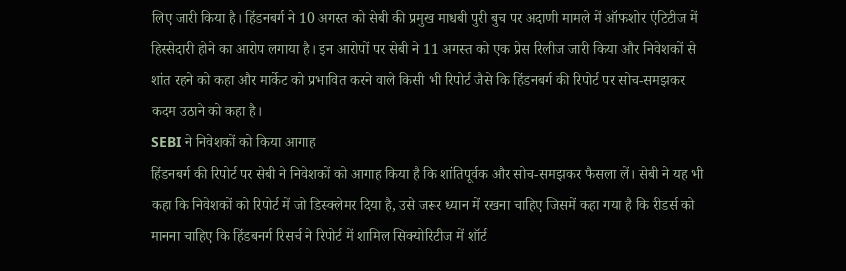लिए जारी किया है। हिंडनबर्ग ने 10 अगस्त को सेबी की प्रमुख माधबी पुरी बुच पर अदाणी मामले में ऑफशोर एंटिटीज में हिस्सेदारी होने का आरोप लगाया है। इन आरोपों पर सेबी ने 11 अगस्त को एक प्रेस रिलीज जारी किया और निवेशकों से शांत रहने को कहा और मार्केट को प्रभावित करने वाले किसी भी रिपोर्ट जैसे कि हिंडनबर्ग की रिपोर्ट पर सोच-समझकर कदम उठाने को कहा है।
SEBI ने निवेशकों को किया आगाह
हिंडनबर्ग की रिपोर्ट पर सेबी ने निवेशकों को आगाह किया है कि शांतिपूर्वक और सोच-समझकर फैसला लें। सेबी ने यह भी कहा कि निवेशकों को रिपोर्ट में जो डिस्क्लेमर दिया है, उसे जरूर ध्यान में रखना चाहिए जिसमें कहा गया है कि रीडर्स को मानना चाहिए कि हिंडबनर्ग रिसर्च ने रिपोर्ट में शामिल सिक्योरिटीज में शॉर्ट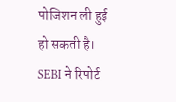पोजिशन ली हुई हो सकती है।
SEBI ने रिपोर्ट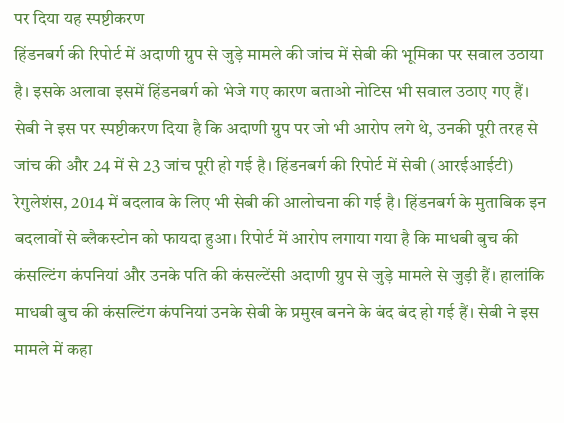पर दिया यह स्पष्टीकरण
हिंडनबर्ग की रिपोर्ट में अदाणी ग्रुप से जुड़े मामले की जांच में सेबी की भूमिका पर सवाल उठाया है। इसके अलावा इसमें हिंडनबर्ग को भेजे गए कारण बताओ नोटिस भी सवाल उठाए गए हैं। सेबी ने इस पर स्पष्टीकरण दिया है कि अदाणी ग्रुप पर जो भी आरोप लगे थे, उनकी पूरी तरह से जांच की और 24 में से 23 जांच पूरी हो गई है। हिंडनबर्ग की रिपोर्ट में सेबी (आरईआईटी) रेगुलेशंस, 2014 में बदलाव के लिए भी सेबी की आलोचना की गई है। हिंडनबर्ग के मुताबिक इन बदलावों से ब्लैकस्टोन को फायदा हुआ। रिपोर्ट में आरोप लगाया गया है कि माधबी बुच की कंसल्टिंग कंपनियां और उनके पति की कंसल्टेंसी अदाणी ग्रुप से जुड़े मामले से जुड़ी हैं। हालांकि माधबी बुच की कंसल्टिंग कंपनियां उनके सेबी के प्रमुख बनने के बंद बंद हो गई हैं। सेबी ने इस मामले में कहा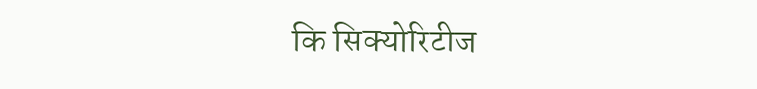कि सिक्योरिटीज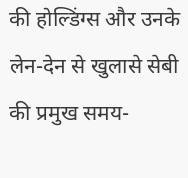की होल्डिंग्स और उनके लेन-देन से खुलासे सेबी की प्रमुख समय-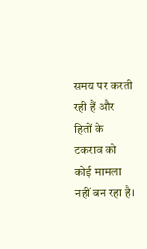समय पर करती रही हैं और हितों के टकराव को कोई मामला नहीं बन रहा है।